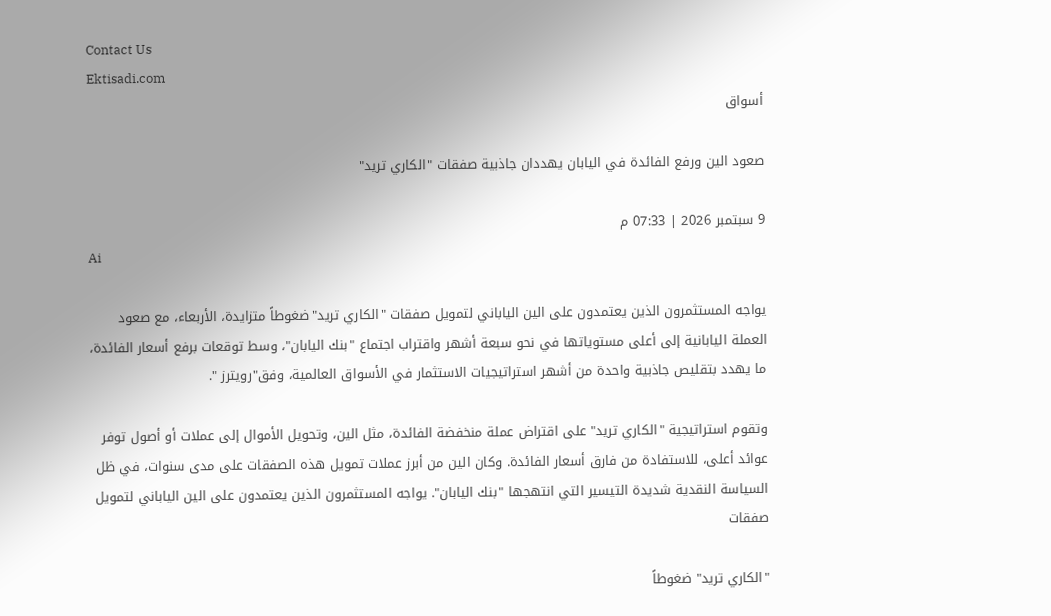Contact Us
Ektisadi.com
أسواق

صعود الين ورفع الفائدة في اليابان يهددان جاذبية صفقات "الكاري تريد"

9 سبتمبر 2026 | 07:33 م
Ai

يواجه المستثمرون الذين يعتمدون على الين الياباني لتمويل صفقات "الكاري تريد"ضغوطاً متزايدة، الأربعاء، مع صعود العملة اليابانية إلى أعلى مستوياتها في نحو سبعة أشهر واقتراب اجتماع "بنك اليابان"، وسط توقعات برفع أسعار الفائدة، ما يهدد بتقليص جاذبية واحدة من أشهر استراتيجيات الاستثمار في الأسواق العالمية، وفق"رويترز ".

وتقوم استراتيجية "الكاري تريد" على اقتراض عملة منخفضة الفائدة، مثل الين، وتحويل الأموال إلى عملات أو أصول توفر عوائد أعلى، للاستفادة من فارق أسعار الفائدة. وكان الين من أبرز عملات تمويل هذه الصفقات على مدى سنوات، في ظل السياسة النقدية شديدة التيسير التي انتهجها "بنك اليابان". يواجه المستثمرون الذين يعتمدون على الين الياباني لتمويل صفقات

"الكاري تريد" ضغوطاً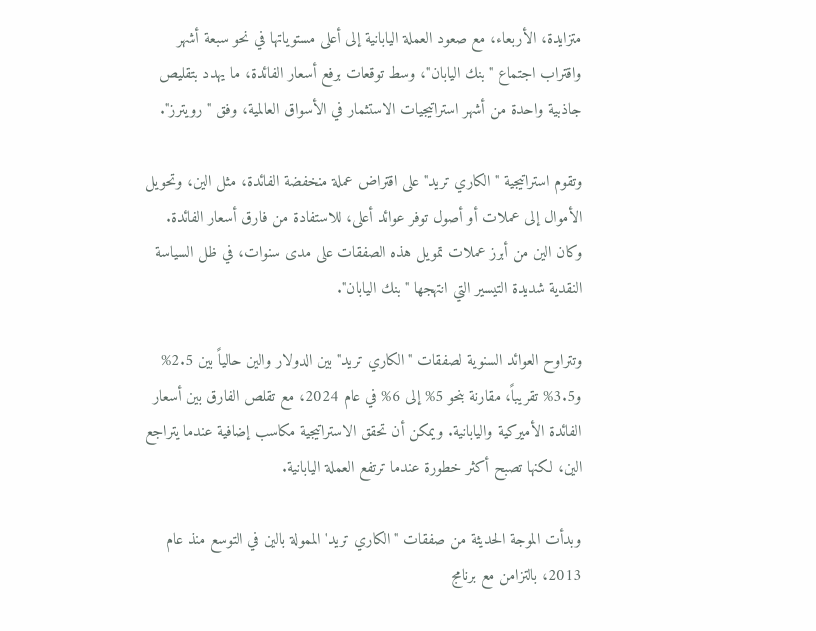متزايدة، الأربعاء، مع صعود العملة اليابانية إلى أعلى مستوياتها في نحو سبعة أشهر واقتراب اجتماع "بنك اليابان"، وسط توقعات برفع أسعار الفائدة، ما يهدد بتقليص جاذبية واحدة من أشهر استراتيجيات الاستثمار في الأسواق العالمية، وفق "رويترز".

وتقوم استراتيجية "الكاري تريد" على اقتراض عملة منخفضة الفائدة، مثل الين، وتحويل الأموال إلى عملات أو أصول توفر عوائد أعلى، للاستفادة من فارق أسعار الفائدة. وكان الين من أبرز عملات تمويل هذه الصفقات على مدى سنوات، في ظل السياسة النقدية شديدة التيسير التي انتهجها "بنك اليابان".

وتتراوح العوائد السنوية لصفقات "الكاري تريد" بين الدولار والين حالياً بين 2.5% و3.5% تقريباً، مقارنة بنحو 5% إلى 6% في عام 2024، مع تقلص الفارق بين أسعار الفائدة الأميركية واليابانية. ويمكن أن تحقق الاستراتيجية مكاسب إضافية عندما يتراجع الين، لكنها تصبح أكثر خطورة عندما ترتفع العملة اليابانية.

وبدأت الموجة الحديثة من صفقات "الكاري تريد' الممولة بالين في التوسع منذ عام 2013، بالتزامن مع برنامج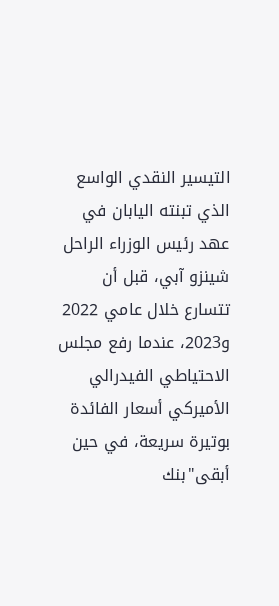التيسير النقدي الواسع الذي تبنته اليابان في عهد رئيس الوزراء الراحل شينزو آبي، قبل أن تتسارع خلال عامي 2022 و2023، عندما رفع مجلس الاحتياطي الفيدرالي الأميركي أسعار الفائدة بوتيرة سريعة، في حين أبقى"بنك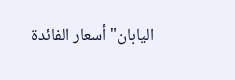اليابان" أسعار الفائدة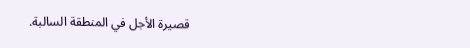قصيرة الأجل في المنطقة السالبة.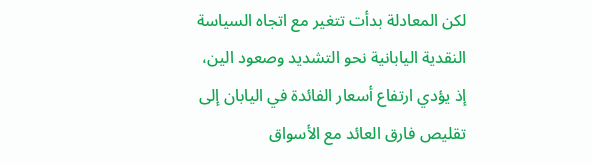لكن المعادلة بدأت تتغير مع اتجاه السياسة النقدية اليابانية نحو التشديد وصعود الين، إذ يؤدي ارتفاع أسعار الفائدة في اليابان إلى تقليص فارق العائد مع الأسواق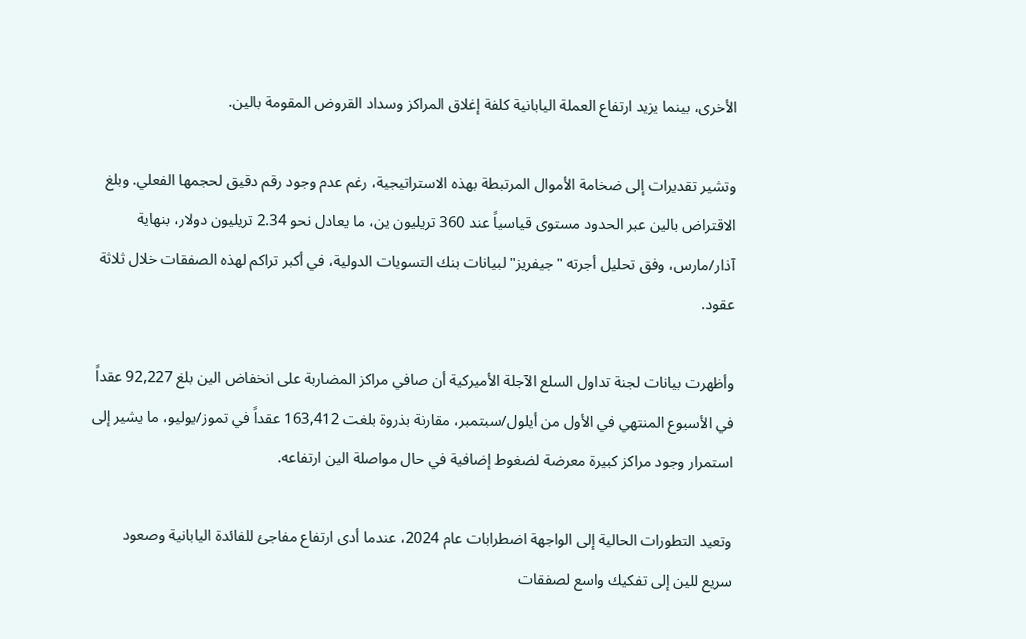الأخرى، بينما يزيد ارتفاع العملة اليابانية كلفة إغلاق المراكز وسداد القروض المقومة بالين.

وتشير تقديرات إلى ضخامة الأموال المرتبطة بهذه الاستراتيجية، رغم عدم وجود رقم دقيق لحجمها الفعلي. وبلغ الاقتراض بالين عبر الحدود مستوى قياسياً عند 360 تريليون ين، ما يعادل نحو 2.34 تريليون دولار، بنهاية آذار/مارس، وفق تحليل أجرته "جيفريز" لبيانات بنك التسويات الدولية، في أكبر تراكم لهذه الصفقات خلال ثلاثة عقود.

وأظهرت بيانات لجنة تداول السلع الآجلة الأميركية أن صافي مراكز المضاربة على انخفاض الين بلغ 92,227 عقداً في الأسبوع المنتهي في الأول من أيلول/سبتمبر، مقارنة بذروة بلغت 163,412 عقداً في تموز/يوليو، ما يشير إلى استمرار وجود مراكز كبيرة معرضة لضغوط إضافية في حال مواصلة الين ارتفاعه.

وتعيد التطورات الحالية إلى الواجهة اضطرابات عام 2024، عندما أدى ارتفاع مفاجئ للفائدة اليابانية وصعود سريع للين إلى تفكيك واسع لصفقات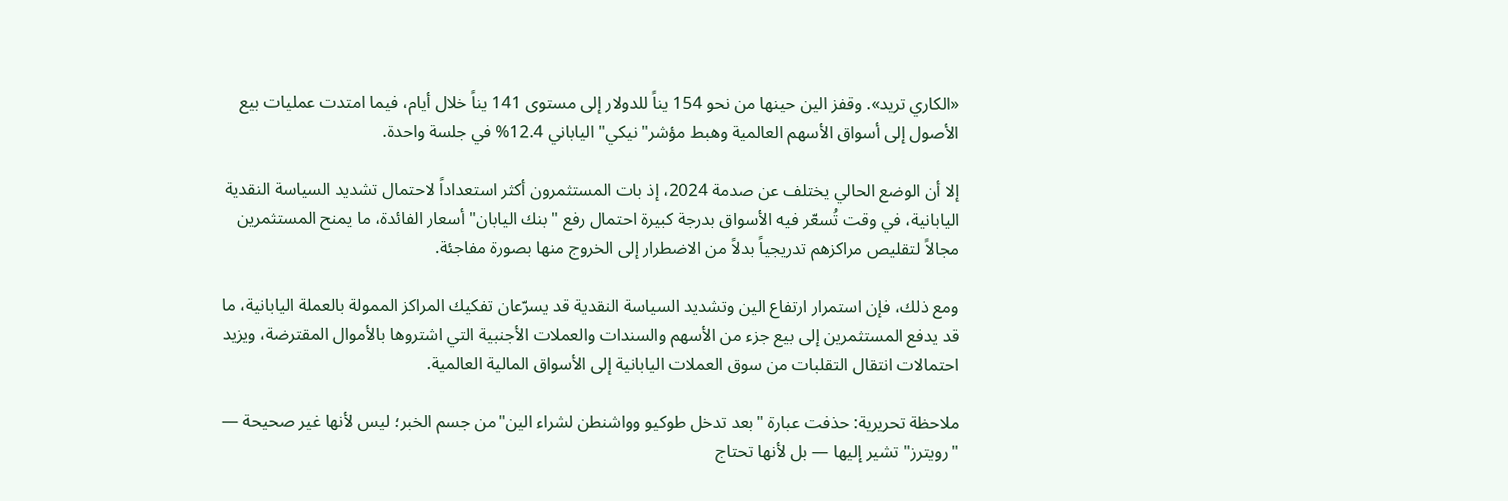«الكاري تريد». وقفز الين حينها من نحو 154 يناً للدولار إلى مستوى 141 يناً خلال أيام، فيما امتدت عمليات بيع الأصول إلى أسواق الأسهم العالمية وهبط مؤشر"نيكي" الياباني 12.4% في جلسة واحدة.

إلا أن الوضع الحالي يختلف عن صدمة 2024، إذ بات المستثمرون أكثر استعداداً لاحتمال تشديد السياسة النقدية اليابانية، في وقت تُسعّر فيه الأسواق بدرجة كبيرة احتمال رفع "بنك اليابان" أسعار الفائدة، ما يمنح المستثمرين مجالاً لتقليص مراكزهم تدريجياً بدلاً من الاضطرار إلى الخروج منها بصورة مفاجئة.

ومع ذلك، فإن استمرار ارتفاع الين وتشديد السياسة النقدية قد يسرّعان تفكيك المراكز الممولة بالعملة اليابانية، ما قد يدفع المستثمرين إلى بيع جزء من الأسهم والسندات والعملات الأجنبية التي اشتروها بالأموال المقترضة، ويزيد احتمالات انتقال التقلبات من سوق العملات اليابانية إلى الأسواق المالية العالمية.

ملاحظة تحريرية: حذفت عبارة "بعد تدخل طوكيو وواشنطن لشراء الين"من جسم الخبر؛ ليس لأنها غير صحيحة — "رويترز" تشير إليها — بل لأنها تحتاج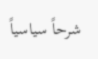شرحاً سياسياً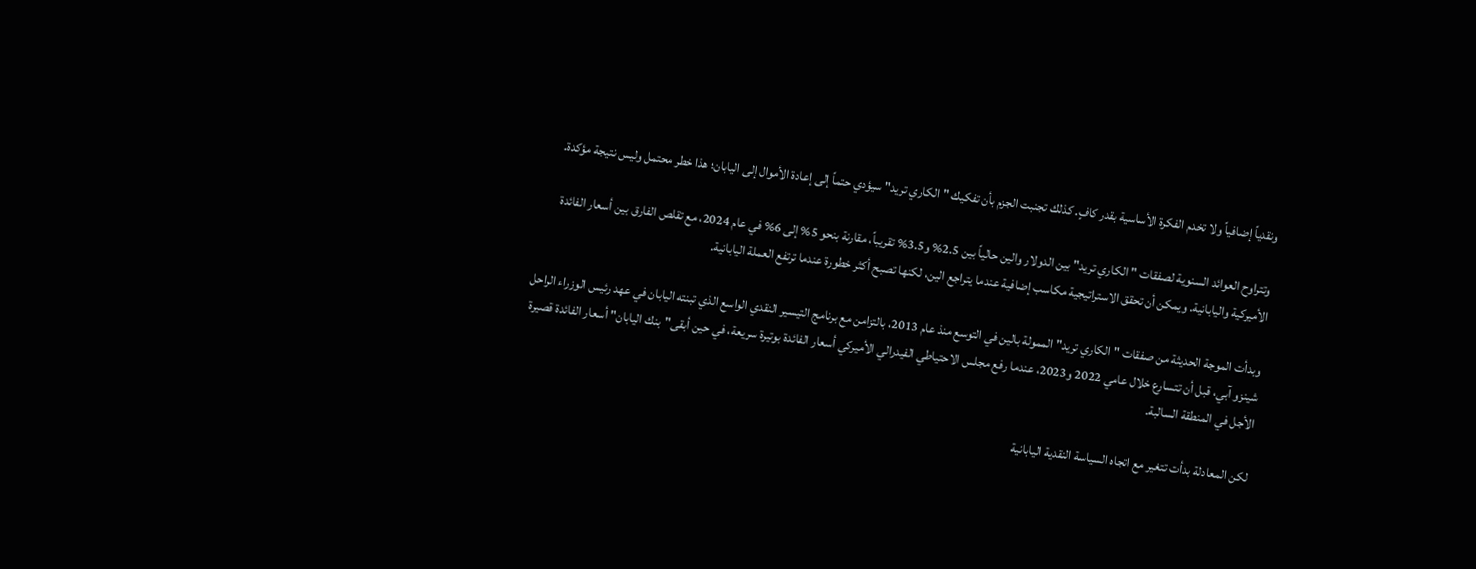ونقدياً إضافياً ولا تخدم الفكرة الأساسية بقدر كافٍ. كذلك تجنبت الجزم بأن تفكيك "الكاري تريد" سيؤدي حتماً إلى إعادة الأموال إلى اليابان؛ هذا خطر محتمل وليس نتيجة مؤكدة.

وتتراوح العوائد السنوية لصفقات "الكاري تريد" بين الدولار والين حالياً بين 2.5% و3.5% تقريباً، مقارنة بنحو 5% إلى 6% في عام 2024، مع تقلص الفارق بين أسعار الفائدة الأميركية واليابانية. ويمكن أن تحقق الاستراتيجية مكاسب إضافية عندما يتراجع الين، لكنها تصبح أكثر خطورة عندما ترتفع العملة اليابانية.

وبدأت الموجة الحديثة من صفقات "الكاري تريد" الممولة بالين في التوسع منذ عام 2013، بالتزامن مع برنامج التيسير النقدي الواسع الذي تبنته اليابان في عهد رئيس الوزراء الراحل شينزو آبي، قبل أن تتسارع خلال عامي 2022 و2023، عندما رفع مجلس الاحتياطي الفيدرالي الأميركي أسعار الفائدة بوتيرة سريعة، في حين أبقى"بنك اليابان" أسعار الفائدة قصيرة الأجل في المنطقة السالبة.

لكن المعادلة بدأت تتغير مع اتجاه السياسة النقدية اليابانية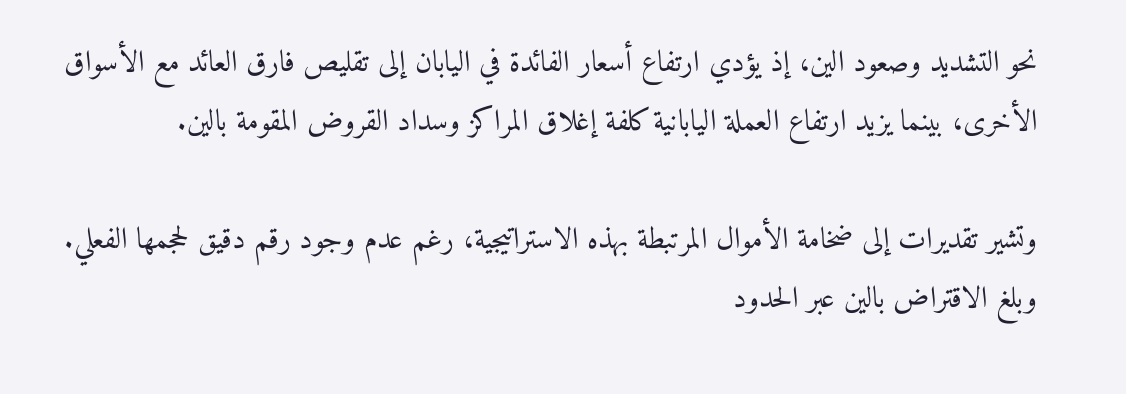نحو التشديد وصعود الين، إذ يؤدي ارتفاع أسعار الفائدة في اليابان إلى تقليص فارق العائد مع الأسواق الأخرى، بينما يزيد ارتفاع العملة اليابانية كلفة إغلاق المراكز وسداد القروض المقومة بالين.

وتشير تقديرات إلى ضخامة الأموال المرتبطة بهذه الاستراتيجية، رغم عدم وجود رقم دقيق لحجمها الفعلي. وبلغ الاقتراض بالين عبر الحدود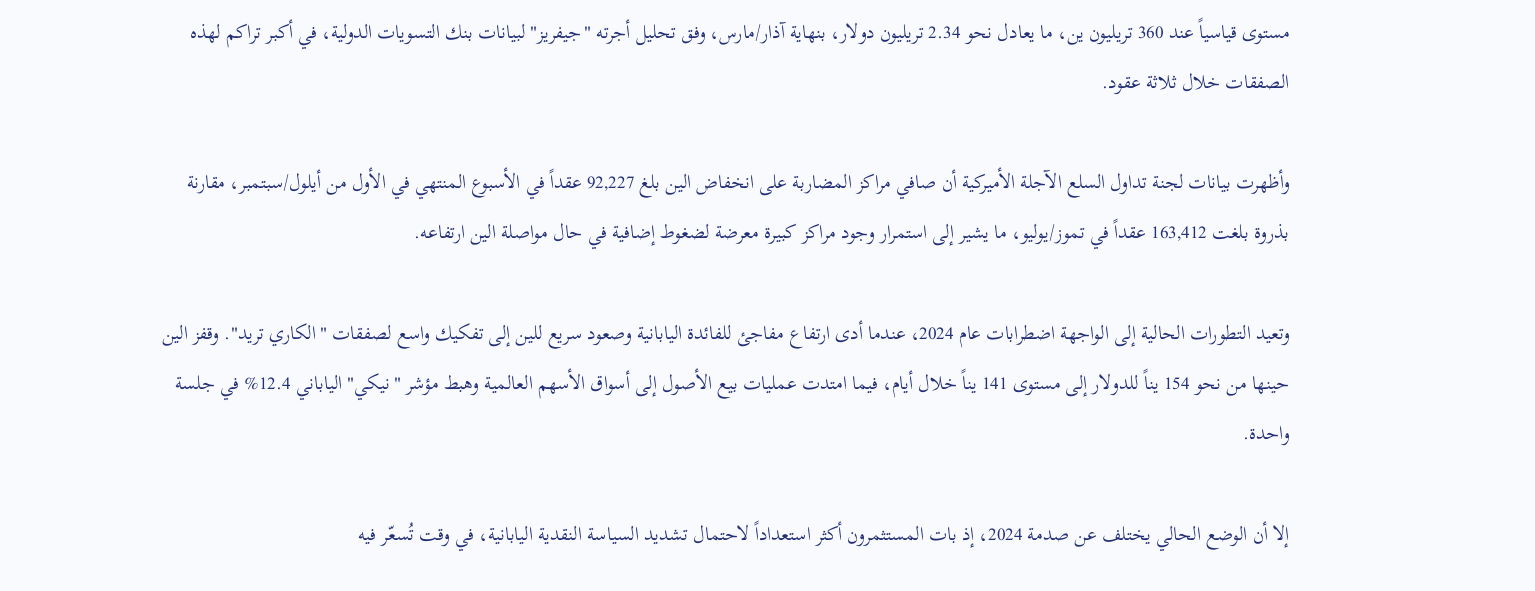مستوى قياسياً عند 360 تريليون ين، ما يعادل نحو 2.34 تريليون دولار، بنهاية آذار/مارس، وفق تحليل أجرته "جيفريز" لبيانات بنك التسويات الدولية، في أكبر تراكم لهذه الصفقات خلال ثلاثة عقود.

وأظهرت بيانات لجنة تداول السلع الآجلة الأميركية أن صافي مراكز المضاربة على انخفاض الين بلغ 92,227 عقداً في الأسبوع المنتهي في الأول من أيلول/سبتمبر، مقارنة بذروة بلغت 163,412 عقداً في تموز/يوليو، ما يشير إلى استمرار وجود مراكز كبيرة معرضة لضغوط إضافية في حال مواصلة الين ارتفاعه.

وتعيد التطورات الحالية إلى الواجهة اضطرابات عام 2024، عندما أدى ارتفاع مفاجئ للفائدة اليابانية وصعود سريع للين إلى تفكيك واسع لصفقات "الكاري تريد". وقفز الين حينها من نحو 154 يناً للدولار إلى مستوى 141 يناً خلال أيام، فيما امتدت عمليات بيع الأصول إلى أسواق الأسهم العالمية وهبط مؤشر "نيكي" الياباني 12.4% في جلسة واحدة.

إلا أن الوضع الحالي يختلف عن صدمة 2024، إذ بات المستثمرون أكثر استعداداً لاحتمال تشديد السياسة النقدية اليابانية، في وقت تُسعّر فيه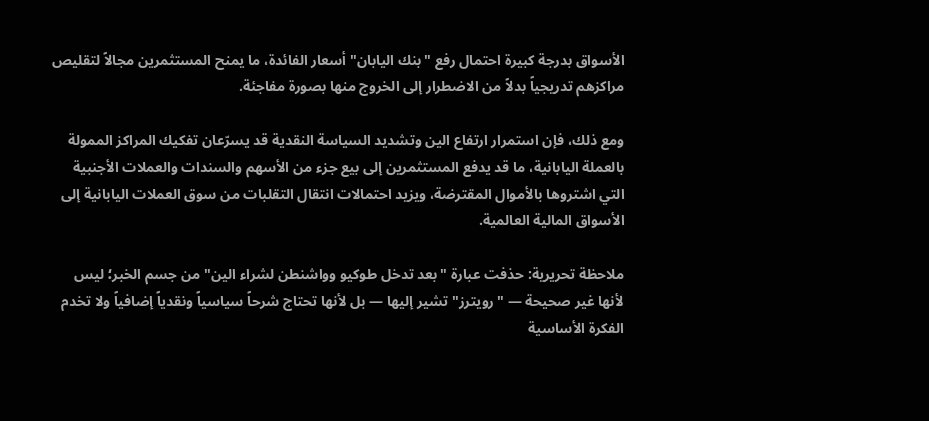الأسواق بدرجة كبيرة احتمال رفع "بنك اليابان" أسعار الفائدة، ما يمنح المستثمرين مجالاً لتقليص مراكزهم تدريجياً بدلاً من الاضطرار إلى الخروج منها بصورة مفاجئة.

ومع ذلك، فإن استمرار ارتفاع الين وتشديد السياسة النقدية قد يسرّعان تفكيك المراكز الممولة بالعملة اليابانية، ما قد يدفع المستثمرين إلى بيع جزء من الأسهم والسندات والعملات الأجنبية التي اشتروها بالأموال المقترضة، ويزيد احتمالات انتقال التقلبات من سوق العملات اليابانية إلى الأسواق المالية العالمية.

ملاحظة تحريرية: حذفت عبارة "بعد تدخل طوكيو وواشنطن لشراء الين" من جسم الخبر؛ ليس لأنها غير صحيحة — "رويترز" تشير إليها — بل لأنها تحتاج شرحاً سياسياً ونقدياً إضافياً ولا تخدم الفكرة الأساسية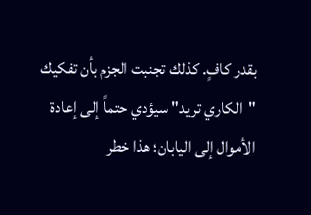بقدر كافٍ. كذلك تجنبت الجزم بأن تفكيك "الكاري تريد" سيؤدي حتماً إلى إعادة الأموال إلى اليابان؛ هذا خطر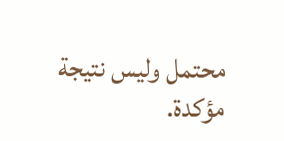محتمل وليس نتيجة مؤكدة.